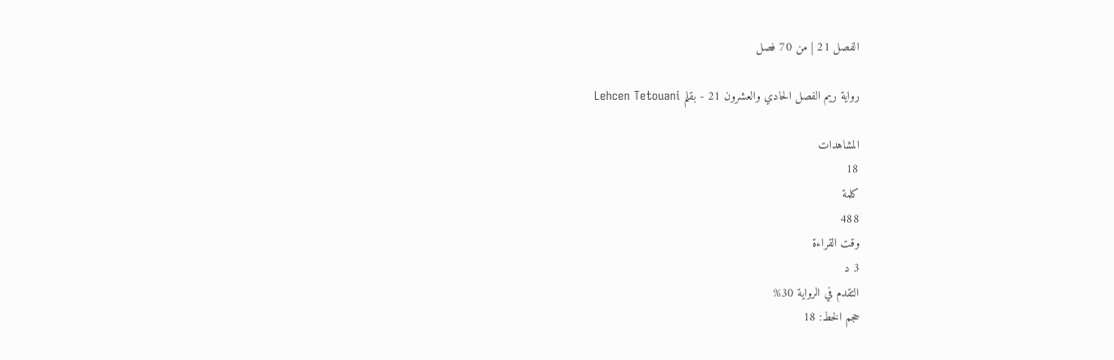الفصل 21 | من 70 فصل

رواية ريم الفصل الحادي والعشرون 21 - بقلم Lehcen Tetouani

المشاهدات
18
كلمة
488
وقت القراءة
3 د
التقدم في الرواية 30%
حجم الخط: 18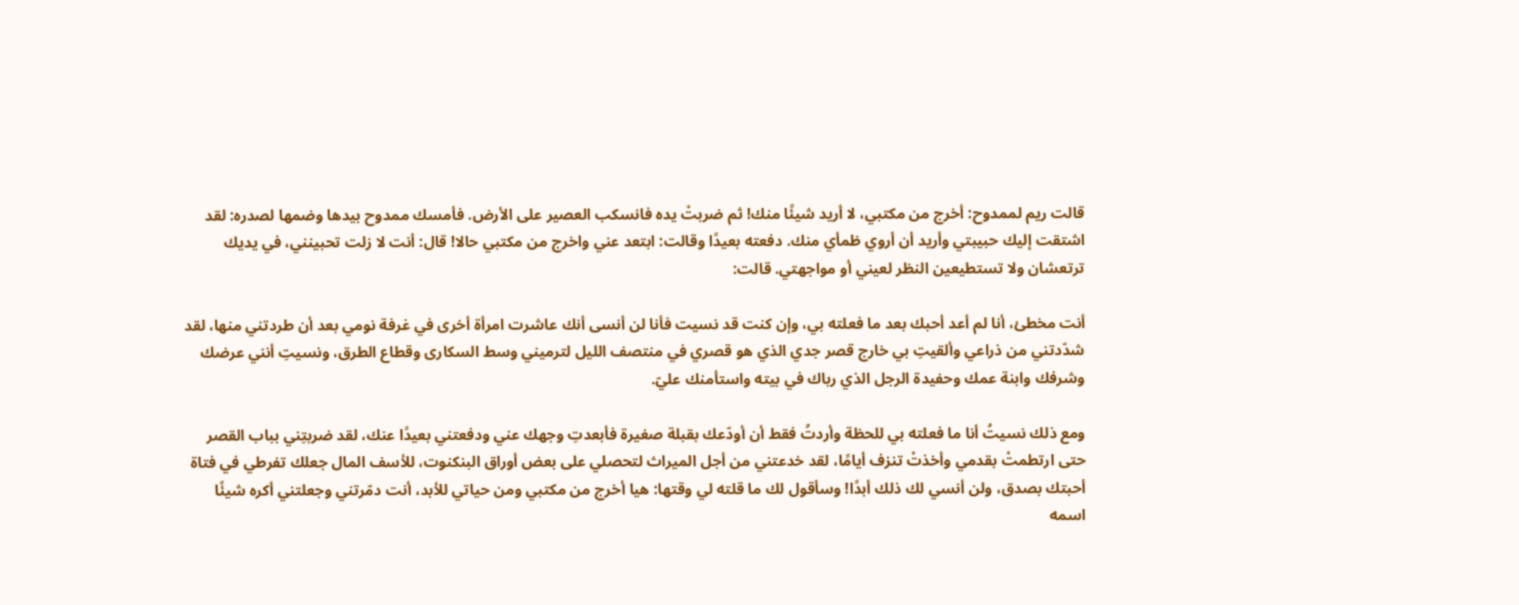قالت ريم لممدوح: أخرج من مكتبي، لا أريد شيئًا منك! ثم ضربتْ يده فانسكب العصير على الأرض. فأمسك ممدوح بيدها وضمها لصدره: لقد اشتقت إليك حبيبتي وأريد أن أروي ظمأي منك. دفعته بعيدًا وقالت: ابتعد عني واخرج من مكتبي حالا! قال: أنت لا زلت تحبينني، في يديك ترتعشان ولا تستطيعين النظر لعيني أو مواجهتي. قالت:

أنت مخطئ، أنا لم أعد أحبك بعد ما فعلته بي، وإن كنت قد نسيت فأنا لن أنسى أنك عاشرت امرأة أخرى في غرفة نومي بعد أن طردتني منها، لقد شدّدتني من ذراعي وألقيتِ بي خارج قصر جدي الذي هو قصري في منتصف الليل لترميني وسط السكارى وقطاع الطرق، ونسيتِ أنني عرضك وشرفك وابنة عمك وحفيدة الرجل الذي رباك في بيته واستأمنك عليّ.

ومع ذلك نسيتُ أنا ما فعلته بي للحظة وأردتُ فقط أن أودّعك بقبلة صغيرة فأبعدتِ وجهك عني ودفعتني بعيدًا عنك، لقد ضربتِني بباب القصر حتى ارتطمتْ بقدمي وأخذتْ تنزف أيامًا، لقد خدعتني من أجل الميراث لتحصلي على بعض أوراق البنكنوت، للأسف المال جعلك تفرطي في فتاة أحبتك بصدق، ولن أنسي لك ذلك أبدًا! وسأقول لك ما قلته لي وقتها: هيا أخرج من مكتبي ومن حياتي للأبد، أنت دمّرتني وجعلتني أكره شيئًا اسمه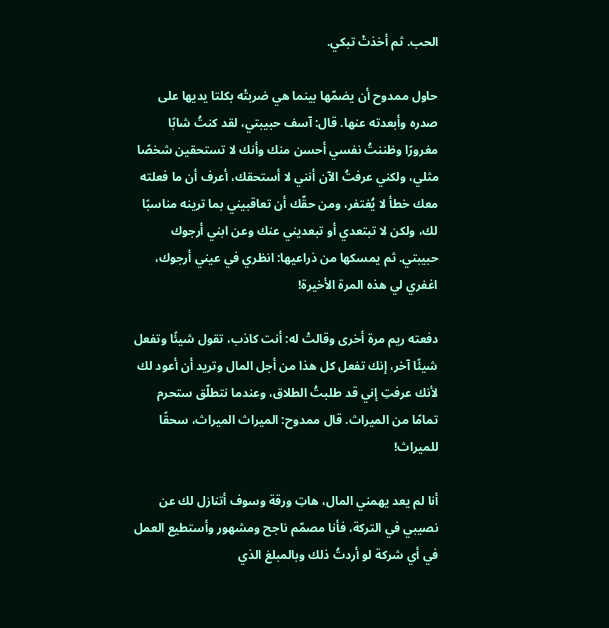الحب. ثم أخذتْ تبكي.

حاول ممدوح أن يضمّها بينما هي ضربتْه بكلتا يديها على صدره وأبعدته عنها. قال: آسف حبيبتي، لقد كنتُ شابًا مغرورًا وظننتُ نفسي أحسن منك وأنك لا تستحقين شخصًا مثلي، ولكني عرفتُ الآن أنني لا أستحقك، أعرف أن ما فعلته معك خطأ لا يُغتفر، ومن حقّك أن تعاقبيني بما ترينه مناسبًا لك، ولكن لا تبتعدي أو تبعديني عنك وعن ابني أرجوك حبيبتي. ثم يمسكها من ذراعيها: انظري في عيني أرجوك، اغفري لي هذه المرة الأخيرة!

دفعته ريم مرة أخرى وقالتْ له: أنت كاذب، تقول شيئًا وتفعل شيئًا آخر، إنك تفعل كل هذا من أجل المال وتريد أن أعود لك لأنك عرفتِ إني قد طلبتُ الطلاق، وعندما نتطلّق ستحرم تمامًا من الميراث. قال ممدوح: الميراث الميراث، سحقًا للميراث!

أنا لم يعد يهمني المال، هاتِ ورقة وسوف أتنازل لك عن نصيبي في التركة، فأنا مصمّم ناجح ومشهور وأستطيع العمل في أي شركة لو أردتُ ذلك وبالمبلغ الذي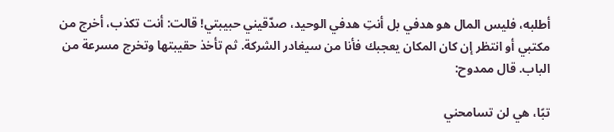أطلبه، فليس المال هو هدفي بل أنتِ هدفي الوحيد، صدّقيني حبيبتي! قالت: أنت تكذب، أخرج من مكتبي أو انتظر إن كان المكان يعجبك فأنا من سيغادر الشركة. ثم تأخذ حقيبتها وتخرج مسرعة من الباب. قال ممدوح:

تبًا، هي لن تسامحني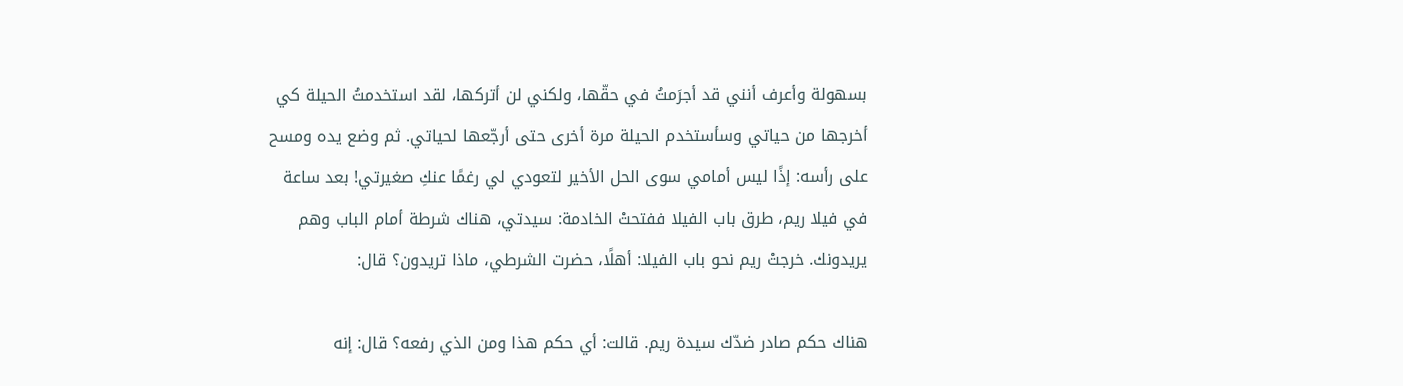بسهولة وأعرف أنني قد أجرَمتُ في حقّها، ولكني لن أتركها، لقد استخدمتُ الحيلة كي أخرجها من حياتي وسأستخدم الحيلة مرة أخرى حتى أرجّعها لحياتي. ثم وضع يده ومسح على رأسه: إذًا ليس أمامي سوى الحل الأخير لتعودي لي رغمًا عنكِ صغيرتي! بعد ساعة في فيلا ريم، طرق باب الفيلا ففتحتْ الخادمة: سيدتي، هناك شرطة أمام الباب وهم يريدونك. خرجتْ ريم نحو باب الفيلا: أهلًا، حضرت الشرطي، ماذا تريدون؟ قال:

هناك حكم صادر ضدّك سيدة ريم. قالت: أي حكم هذا ومن الذي رفعه؟ قال: إنه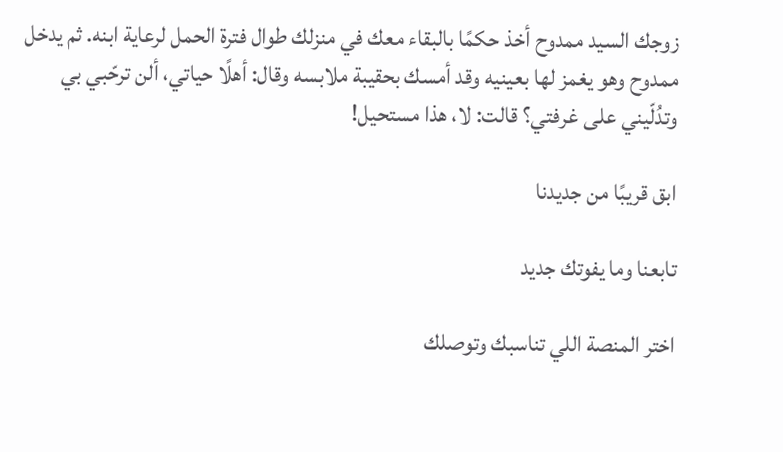زوجك السيد ممدوح أخذ حكمًا بالبقاء معك في منزلك طوال فترة الحمل لرعاية ابنه. ثم يدخل ممدوح وهو يغمز لها بعينيه وقد أمسك بحقيبة ملابسه وقال: أهلًا حياتي، ألن ترحّبي بي وتدُلّيني على غرفتي؟ قالت: لا، هذا مستحيل!

ابق قريبًا من جديدنا

تابعنا وما يفوتك جديد

اختر المنصة اللي تناسبك وتوصلك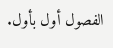الفصول أول بأول.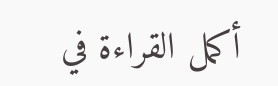أكمل القراءة في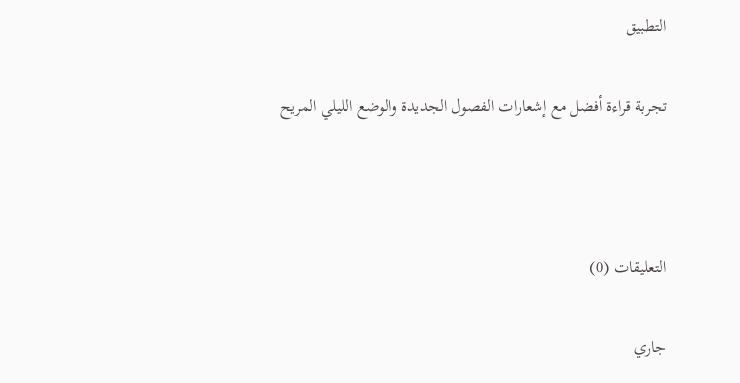التطبيق

تجربة قراءة أفضل مع إشعارات الفصول الجديدة والوضع الليلي المريح



التعليقات (0)

جاري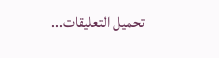تحميل التعليقات...